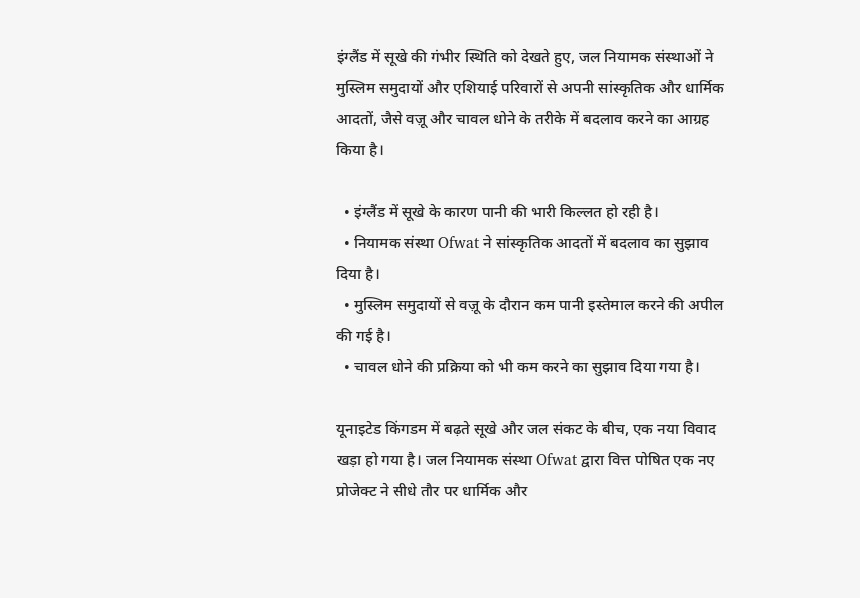इंग्लैंड में सूखे की गंभीर स्थिति को देखते हुए, जल नियामक संस्थाओं ने मुस्लिम समुदायों और एशियाई परिवारों से अपनी सांस्कृतिक और धार्मिक आदतों, जैसे वज़ू और चावल धोने के तरीके में बदलाव करने का आग्रह किया है।

  • इंग्लैंड में सूखे के कारण पानी की भारी किल्लत हो रही है।
  • नियामक संस्था Ofwat ने सांस्कृतिक आदतों में बदलाव का सुझाव दिया है।
  • मुस्लिम समुदायों से वज़ू के दौरान कम पानी इस्तेमाल करने की अपील की गई है।
  • चावल धोने की प्रक्रिया को भी कम करने का सुझाव दिया गया है।

यूनाइटेड किंगडम में बढ़ते सूखे और जल संकट के बीच, एक नया विवाद खड़ा हो गया है। जल नियामक संस्था Ofwat द्वारा वित्त पोषित एक नए प्रोजेक्ट ने सीधे तौर पर धार्मिक और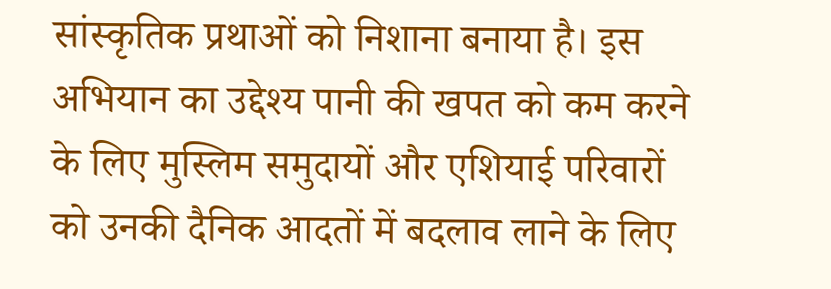सांस्कृतिक प्रथाओं को निशाना बनाया है। इस अभियान का उद्देश्य पानी की खपत को कम करने के लिए मुस्लिम समुदायों और एशियाई परिवारों को उनकी दैनिक आदतों में बदलाव लाने के लिए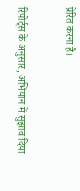प्रेरित करना है।

रिपोर्ट्स के अनुसार, अभियान में सुझाव दिया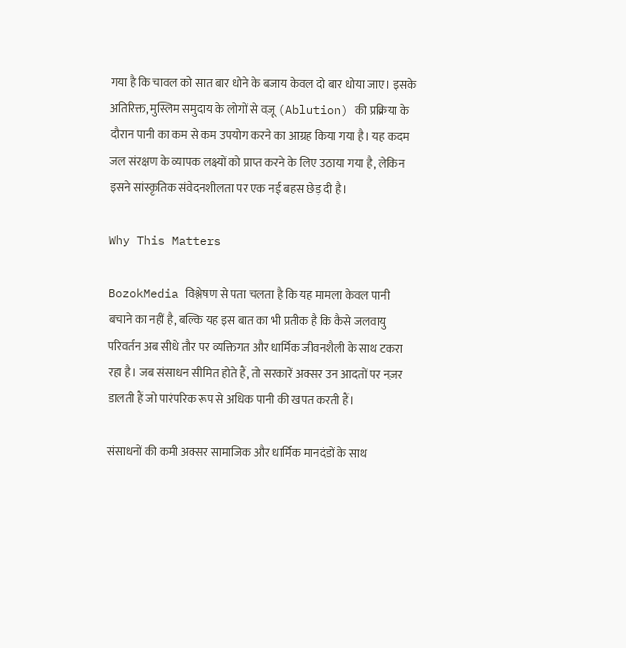गया है कि चावल को सात बार धोने के बजाय केवल दो बार धोया जाए। इसके अतिरिक्त, मुस्लिम समुदाय के लोगों से वज़ू (Ablution) की प्रक्रिया के दौरान पानी का कम से कम उपयोग करने का आग्रह किया गया है। यह कदम जल संरक्षण के व्यापक लक्ष्यों को प्राप्त करने के लिए उठाया गया है, लेकिन इसने सांस्कृतिक संवेदनशीलता पर एक नई बहस छेड़ दी है।

Why This Matters

BozokMedia विश्लेषण से पता चलता है कि यह मामला केवल पानी बचाने का नहीं है, बल्कि यह इस बात का भी प्रतीक है कि कैसे जलवायु परिवर्तन अब सीधे तौर पर व्यक्तिगत और धार्मिक जीवनशैली के साथ टकरा रहा है। जब संसाधन सीमित होते हैं, तो सरकारें अक्सर उन आदतों पर नज़र डालती हैं जो पारंपरिक रूप से अधिक पानी की खपत करती हैं।

संसाधनों की कमी अक्सर सामाजिक और धार्मिक मानदंडों के साथ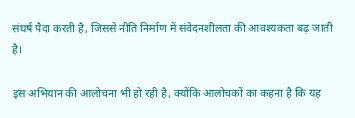संघर्ष पैदा करती है, जिससे नीति निर्माण में संवेदनशीलता की आवश्यकता बढ़ जाती है।

इस अभियान की आलोचना भी हो रही है, क्योंकि आलोचकों का कहना है कि यह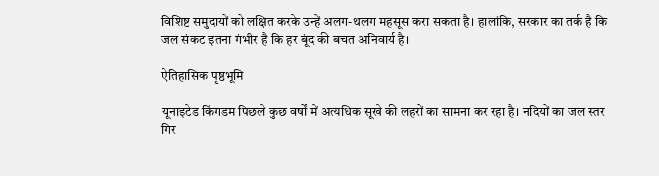विशिष्ट समुदायों को लक्षित करके उन्हें अलग-थलग महसूस करा सकता है। हालांकि, सरकार का तर्क है कि जल संकट इतना गंभीर है कि हर बूंद की बचत अनिवार्य है।

ऐतिहासिक पृष्ठभूमि

यूनाइटेड किंगडम पिछले कुछ वर्षों में अत्यधिक सूखे की लहरों का सामना कर रहा है। नदियों का जल स्तर गिर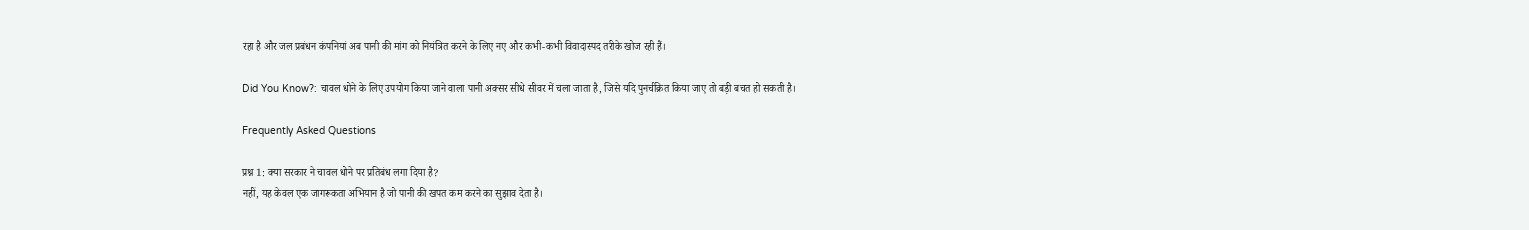रहा है और जल प्रबंधन कंपनियां अब पानी की मांग को नियंत्रित करने के लिए नए और कभी-कभी विवादास्पद तरीके खोज रही हैं।

Did You Know?: चावल धोने के लिए उपयोग किया जाने वाला पानी अक्सर सीधे सीवर में चला जाता है, जिसे यदि पुनर्चक्रित किया जाए तो बड़ी बचत हो सकती है।

Frequently Asked Questions

प्रश्न 1: क्या सरकार ने चावल धोने पर प्रतिबंध लगा दिया है?
नहीं, यह केवल एक जागरूकता अभियान है जो पानी की खपत कम करने का सुझाव देता है।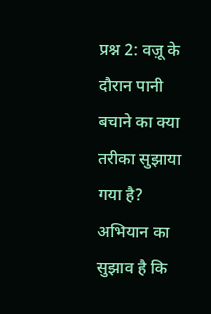प्रश्न 2: वज़ू के दौरान पानी बचाने का क्या तरीका सुझाया गया है?
अभियान का सुझाव है कि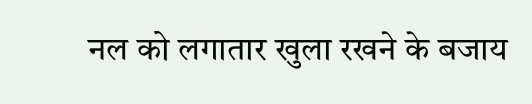नल को लगातार खुला रखने के बजाय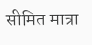सीमित मात्रा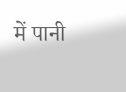में पानी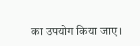का उपयोग किया जाए।